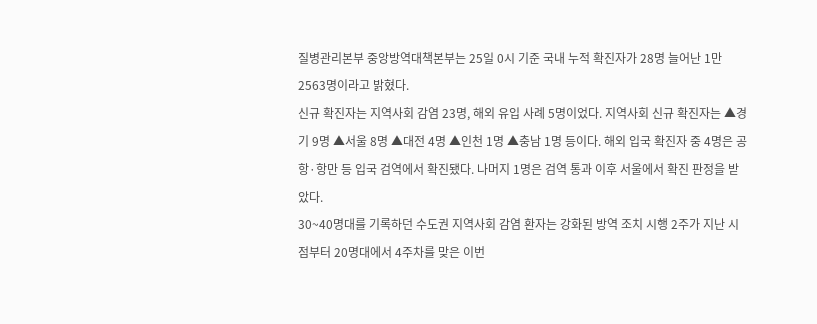질병관리본부 중앙방역대책본부는 25일 0시 기준 국내 누적 확진자가 28명 늘어난 1만2563명이라고 밝혔다.
신규 확진자는 지역사회 감염 23명, 해외 유입 사례 5명이었다. 지역사회 신규 확진자는 ▲경기 9명 ▲서울 8명 ▲대전 4명 ▲인천 1명 ▲충남 1명 등이다. 해외 입국 확진자 중 4명은 공항·항만 등 입국 검역에서 확진됐다. 나머지 1명은 검역 통과 이후 서울에서 확진 판정을 받았다.
30~40명대를 기록하던 수도권 지역사회 감염 환자는 강화된 방역 조치 시행 2주가 지난 시점부터 20명대에서 4주차를 맞은 이번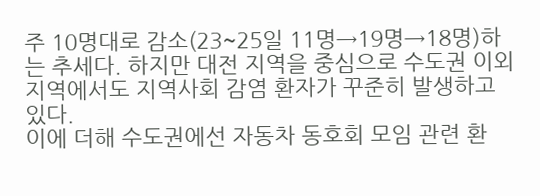주 10명대로 감소(23~25일 11명→19명→18명)하는 추세다. 하지만 대전 지역을 중심으로 수도권 이외 지역에서도 지역사회 감염 환자가 꾸준히 발생하고 있다.
이에 더해 수도권에선 자동차 동호회 모임 관련 환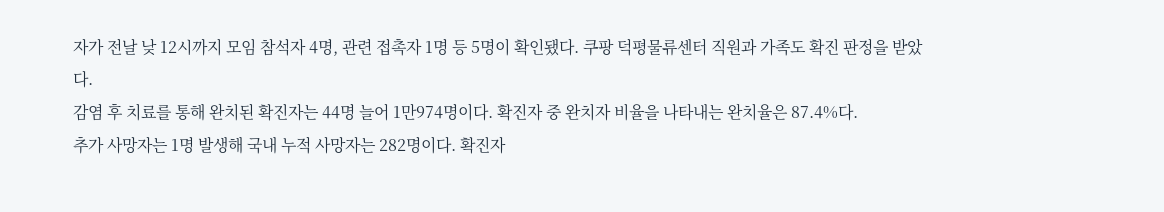자가 전날 낮 12시까지 모임 참석자 4명, 관련 접촉자 1명 등 5명이 확인됐다. 쿠팡 덕평물류센터 직원과 가족도 확진 판정을 받았다.
감염 후 치료를 통해 완치된 확진자는 44명 늘어 1만974명이다. 확진자 중 완치자 비율을 나타내는 완치율은 87.4%다.
추가 사망자는 1명 발생해 국내 누적 사망자는 282명이다. 확진자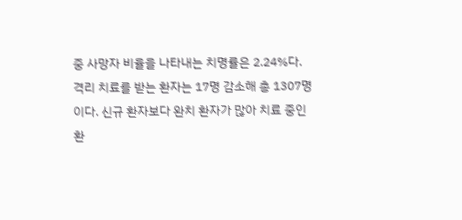중 사망자 비율을 나타내는 치명률은 2.24%다.
격리 치료를 받는 환자는 17명 감소해 총 1307명이다. 신규 환자보다 완치 환자가 많아 치료 중인 환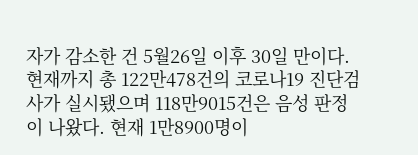자가 감소한 건 5월26일 이후 30일 만이다.
현재까지 총 122만478건의 코로나19 진단검사가 실시됐으며 118만9015건은 음성 판정이 나왔다. 현재 1만8900명이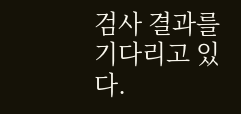검사 결과를 기다리고 있다.